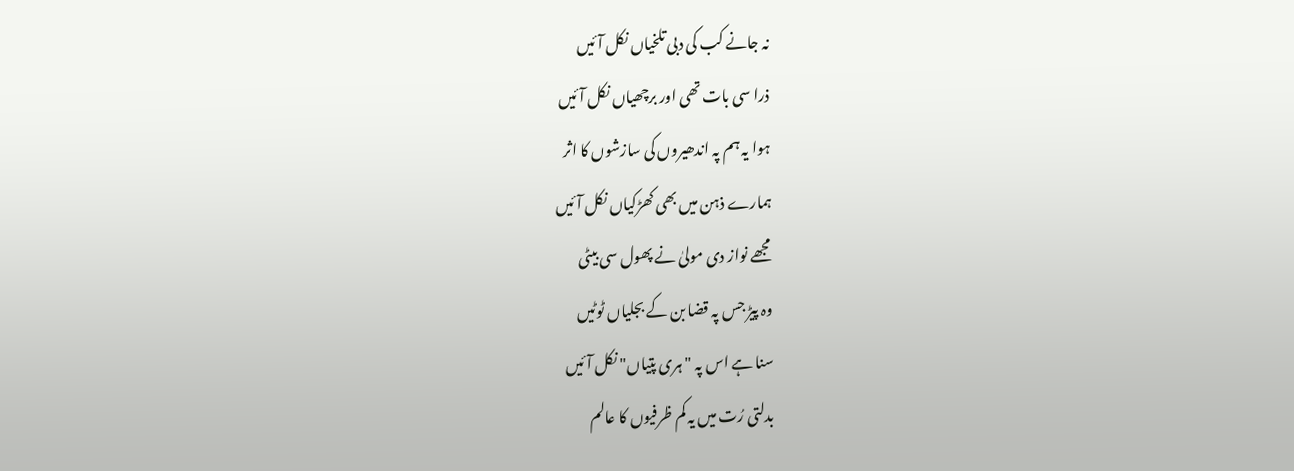نہ جانے کب کی دبی تلخیاں نکل آئیں
ذرا سی بات تھی اور برچھیاں نکل آئیں
ہوا یہ ہم پہ اندھیروں کی سازشوں کا اثر
ہمارے ذہن میں بھی کھڑکیاں نکل آئیں
مجھے نواز دی مولیٰ نے پھول سی بیٹی
وہ پیڑ جس پہ قضا بن کے بجلیاں ٹوٹیں
سنا ہے اس پہ "ہری پتیاں" نکل آئیں
بدلتی رُت میں یہ کم ظرفیوں کا عالم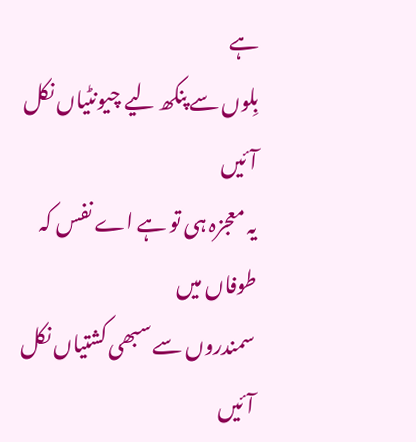ہے
بِلوں سے پنکھ لیے چیونٹیاں نکل آئیں
یہ معجزہ ہی تو ہے اے نفس کہ طوفاں میں
سمندروں سے سبھی کشتیاں نکل آئیں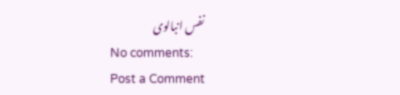نفس انبالوی
No comments:
Post a Comment